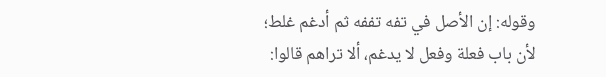وقوله: إن الأصل في تفه تففه ثم أدغم غلط؛ لأن باب فعلة وفعل لا يدغم، ألا تراهم قالوا: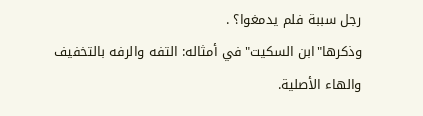رجل سببة فلم يدمغوا؟ .
وذكرها"ابن السكيت"في أمثاله: التفه والرفه بالتخفيف والهاء الأصلية.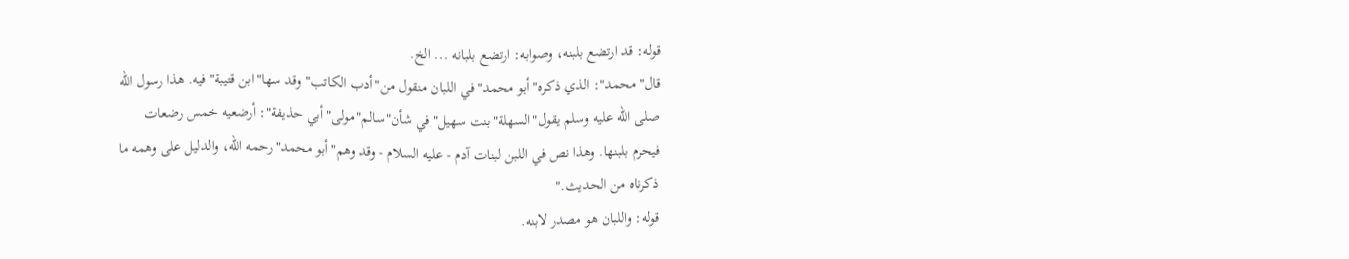قوله: قد ارتضع بلبنه، وصوابه: ارتضع بلبانه ... الخ.
قال"محمد": الذي ذكره"أبو محمد"في اللبان منقول من"أدب الكاتب"وقد سها"ابن قتيبة"فيه. هذا رسول الله صلى الله عليه وسلم يقول"السهلة"بنت سهيل"في شأن"سالم"مولى"أبي حذيفة": أرضعيه خمس رضعات فيحرم بلبنها. وهذا نص في اللبن لبنات آدم - عليه السلام - وقد وهم"أبو محمد"رحمه الله، والدليل على وهمه ما ذكرناه من الحديث."
قوله: واللبان هو مصدر لابنه.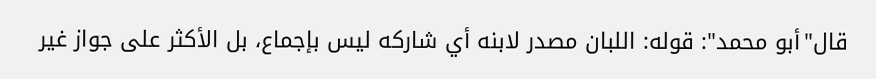قال"أبو محمد": قوله: اللبان مصدر لابنه أي شاركه ليس بإجماع، بل الأكثر على جواز غير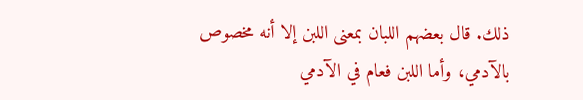ذلك. قال بعضهم اللبان بمعنى اللبن إلا أنه مخصوص بالآدمي، وأما اللبن فعام في الآدمي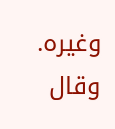وغيره.
وقال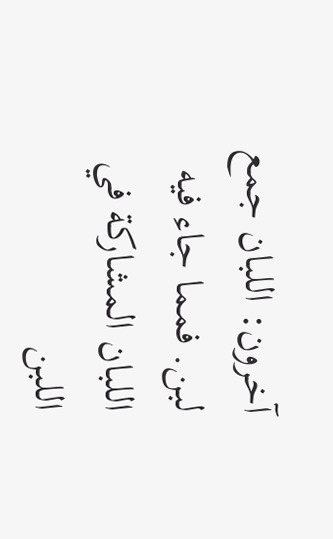آخرون: اللبان جمع لبن. فمما جاء فيه اللبان المشاركة في اللبن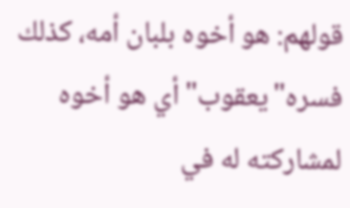قولهم: هو أخوه بلبان أمه، كذلك فسره"يعقوب"أي هو أخوه لمشاركته له في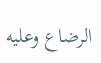الرضاع وعليه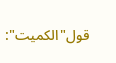قول"الكميت":